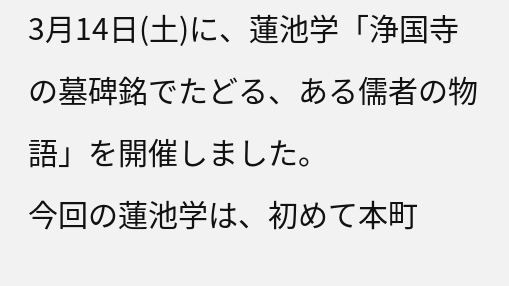3月14日(土)に、蓮池学「浄国寺の墓碑銘でたどる、ある儒者の物語」を開催しました。
今回の蓮池学は、初めて本町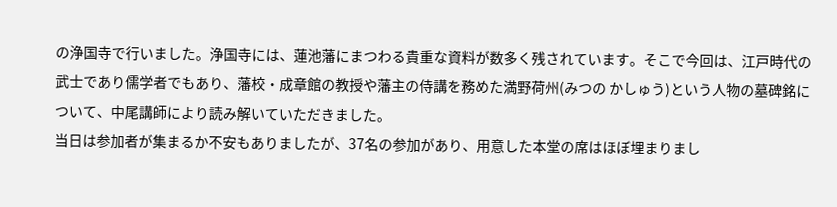の浄国寺で行いました。浄国寺には、蓮池藩にまつわる貴重な資料が数多く残されています。そこで今回は、江戸時代の武士であり儒学者でもあり、藩校・成章館の教授や藩主の侍講を務めた満野荷州(みつの かしゅう)という人物の墓碑銘について、中尾講師により読み解いていただきました。
当日は参加者が集まるか不安もありましたが、37名の参加があり、用意した本堂の席はほぼ埋まりまし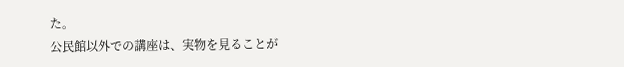た。
公民館以外での講座は、実物を見ることが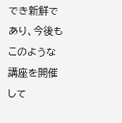でき新鮮であり、今後もこのような講座を開催して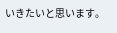いきたいと思います。